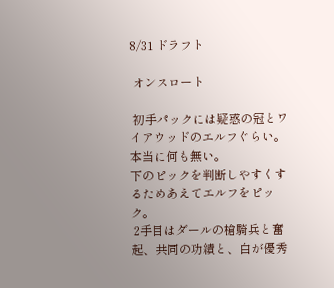8/31 ドラフト

 オンスロート

 初手パックには疑惑の冠とワイアウッドのエルフぐらい。本当に何も無い。
下のピックを判断しやすくするためあえてエルフをピック。
 2手目はダールの槍騎兵と奮起、共同の功績と、白が優秀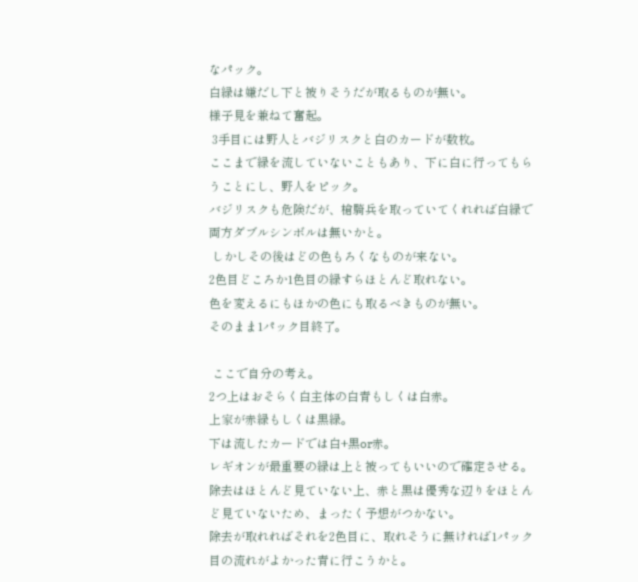なパック。
白緑は嫌だし下と被りそうだが取るものが無い。
様子見を兼ねて奮起。
 3手目には野人とバジリスクと白のカードが数枚。
ここまで緑を流していないこともあり、下に白に行ってもらうことにし、野人をピック。
バジリスクも危険だが、槍騎兵を取っていてくれれば白緑で両方ダブルシンボルは無いかと。
 しかしその後はどの色もろくなものが来ない。
2色目どころか1色目の緑すらほとんど取れない。
色を変えるにもほかの色にも取るべきものが無い。
そのまま1パック目終了。

 ここで自分の考え。
2つ上はおそらく白主体の白青もしくは白赤。
上家が赤緑もしくは黒緑。
下は流したカードでは白+黒or赤。
レギオンが最重要の緑は上と被ってもいいので確定させる。
除去はほとんど見ていない上、赤と黒は優秀な辺りをほとんど見ていないため、まったく予想がつかない。
除去が取れればそれを2色目に、取れそうに無ければ1パック目の流れがよかった青に行こうかと。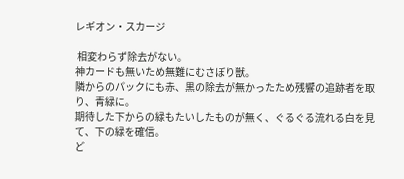レギオン・スカージ

 相変わらず除去がない。
神カードも無いため無難にむさぼり獣。
隣からのパックにも赤、黒の除去が無かったため残響の追跡者を取り、青緑に。
期待した下からの緑もたいしたものが無く、ぐるぐる流れる白を見て、下の緑を確信。
ど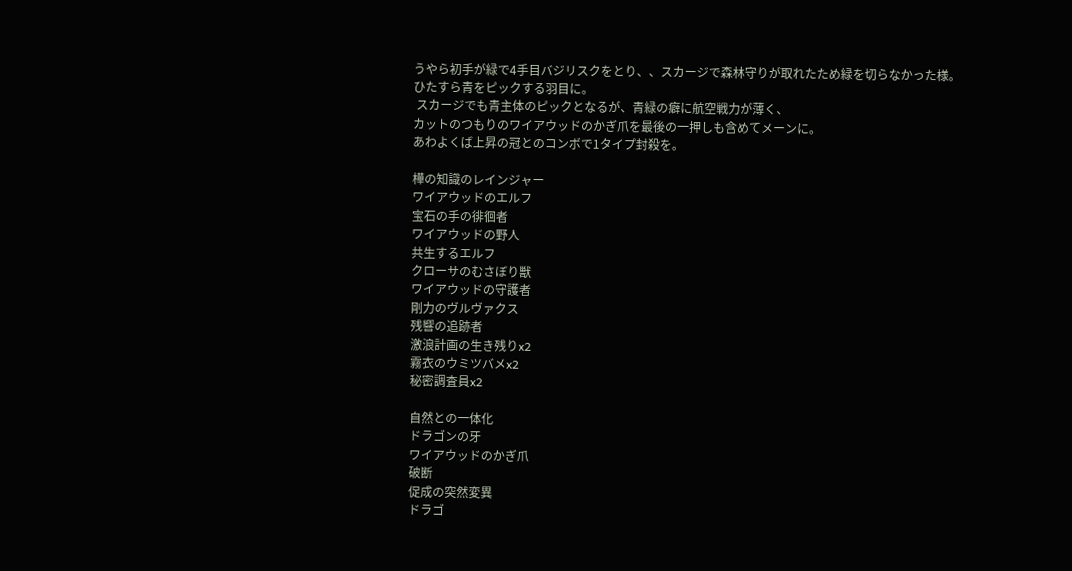うやら初手が緑で4手目バジリスクをとり、、スカージで森林守りが取れたため緑を切らなかった様。
ひたすら青をピックする羽目に。
 スカージでも青主体のピックとなるが、青緑の癖に航空戦力が薄く、
カットのつもりのワイアウッドのかぎ爪を最後の一押しも含めてメーンに。
あわよくば上昇の冠とのコンボで1タイプ封殺を。

樺の知識のレインジャー
ワイアウッドのエルフ
宝石の手の徘徊者
ワイアウッドの野人
共生するエルフ
クローサのむさぼり獣
ワイアウッドの守護者
剛力のヴルヴァクス
残響の追跡者
激浪計画の生き残りx2
霧衣のウミツバメx2
秘密調査員x2

自然との一体化
ドラゴンの牙
ワイアウッドのかぎ爪
破断
促成の突然変異
ドラゴ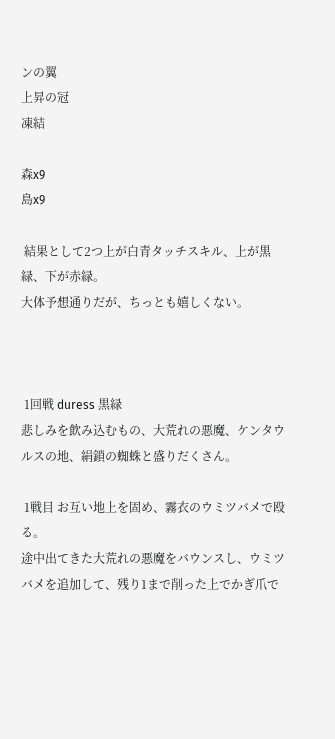ンの翼
上昇の冠
凍結

森x9
島x9

 結果として2つ上が白青タッチスキル、上が黒緑、下が赤緑。
大体予想通りだが、ちっとも嬉しくない。



 1回戦 duress 黒緑
悲しみを飲み込むもの、大荒れの悪魔、ケンタウルスの地、絹鎖の蜘蛛と盛りだくさん。

 1戦目 お互い地上を固め、霧衣のウミツバメで殴る。
途中出てきた大荒れの悪魔をバウンスし、ウミツバメを追加して、残り1まで削った上でかぎ爪で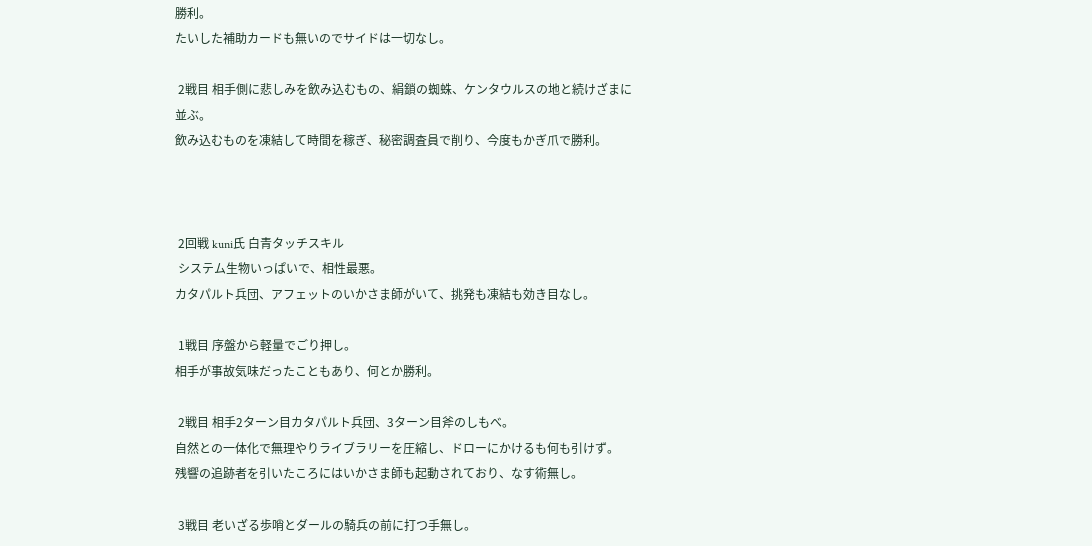勝利。
たいした補助カードも無いのでサイドは一切なし。

 2戦目 相手側に悲しみを飲み込むもの、絹鎖の蜘蛛、ケンタウルスの地と続けざまに並ぶ。
飲み込むものを凍結して時間を稼ぎ、秘密調査員で削り、今度もかぎ爪で勝利。



 2回戦 kuni氏 白青タッチスキル
 システム生物いっぱいで、相性最悪。
カタパルト兵団、アフェットのいかさま師がいて、挑発も凍結も効き目なし。

 1戦目 序盤から軽量でごり押し。
相手が事故気味だったこともあり、何とか勝利。

 2戦目 相手2ターン目カタパルト兵団、3ターン目斧のしもべ。
自然との一体化で無理やりライブラリーを圧縮し、ドローにかけるも何も引けず。
残響の追跡者を引いたころにはいかさま師も起動されており、なす術無し。

 3戦目 老いざる歩哨とダールの騎兵の前に打つ手無し。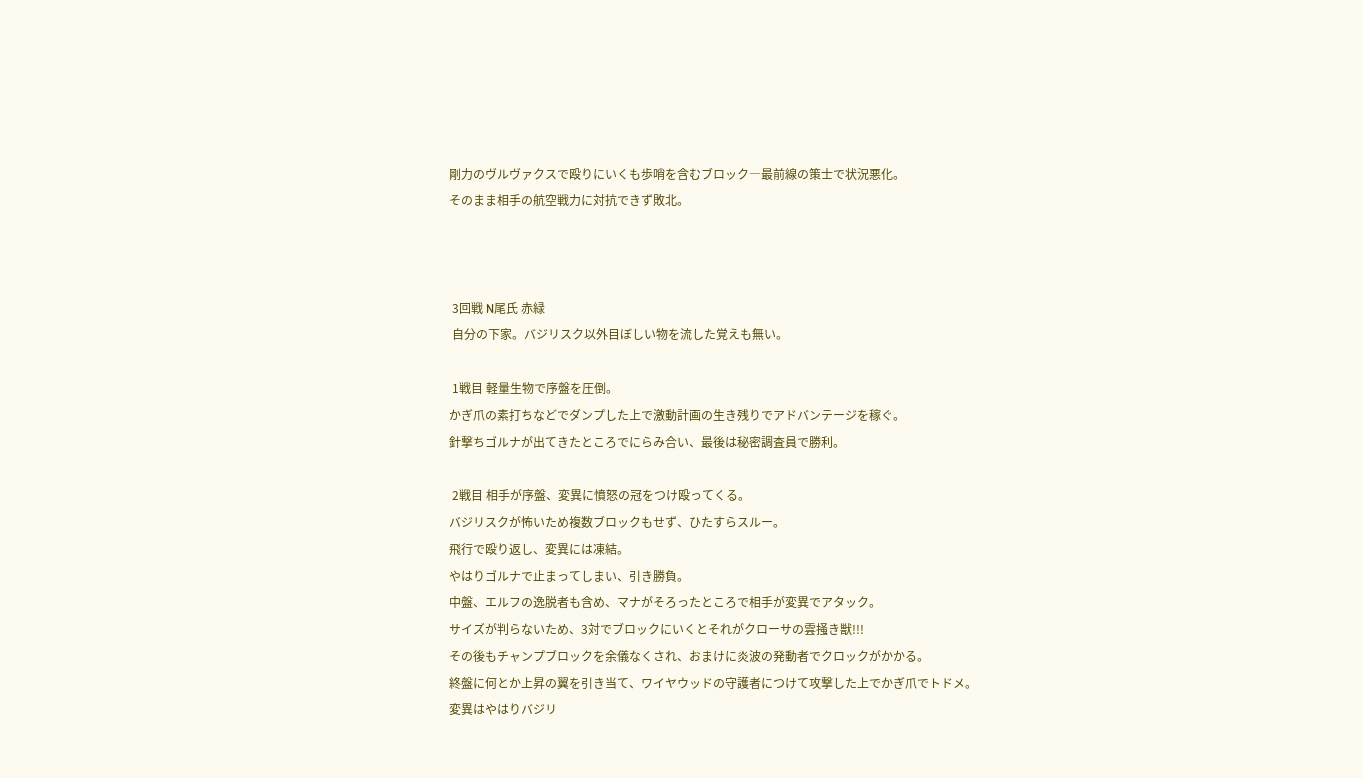剛力のヴルヴァクスで殴りにいくも歩哨を含むブロック―最前線の策士で状況悪化。
そのまま相手の航空戦力に対抗できず敗北。



 3回戦 N尾氏 赤緑
 自分の下家。バジリスク以外目ぼしい物を流した覚えも無い。

 1戦目 軽量生物で序盤を圧倒。
かぎ爪の素打ちなどでダンプした上で激動計画の生き残りでアドバンテージを稼ぐ。
針撃ちゴルナが出てきたところでにらみ合い、最後は秘密調査員で勝利。

 2戦目 相手が序盤、変異に憤怒の冠をつけ殴ってくる。
バジリスクが怖いため複数ブロックもせず、ひたすらスルー。
飛行で殴り返し、変異には凍結。
やはりゴルナで止まってしまい、引き勝負。
中盤、エルフの逸脱者も含め、マナがそろったところで相手が変異でアタック。
サイズが判らないため、3対でブロックにいくとそれがクローサの雲掻き獣!!!
その後もチャンプブロックを余儀なくされ、おまけに炎波の発動者でクロックがかかる。
終盤に何とか上昇の翼を引き当て、ワイヤウッドの守護者につけて攻撃した上でかぎ爪でトドメ。
変異はやはりバジリ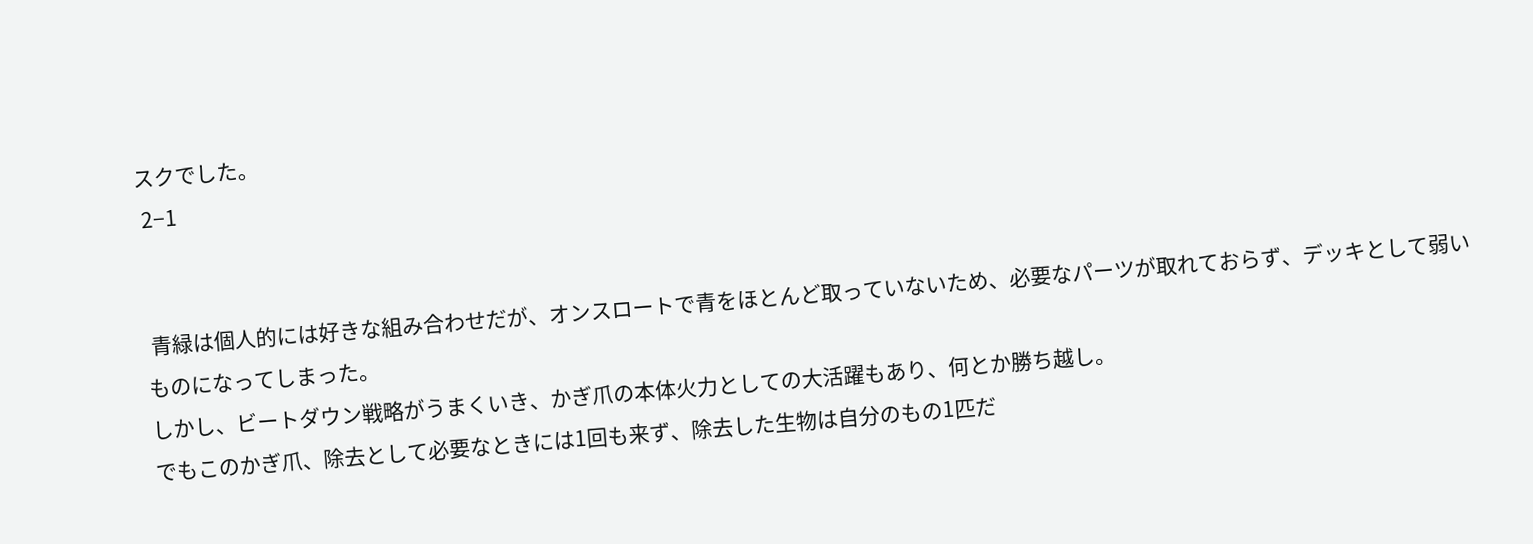スクでした。
 2−1


 青緑は個人的には好きな組み合わせだが、オンスロートで青をほとんど取っていないため、必要なパーツが取れておらず、デッキとして弱いものになってしまった。
しかし、ビートダウン戦略がうまくいき、かぎ爪の本体火力としての大活躍もあり、何とか勝ち越し。
でもこのかぎ爪、除去として必要なときには1回も来ず、除去した生物は自分のもの1匹だ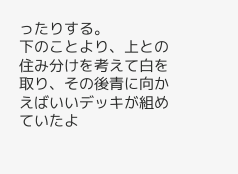ったりする。
下のことより、上との住み分けを考えて白を取り、その後青に向かえばいいデッキが組めていたよ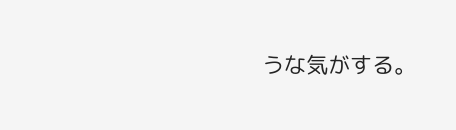うな気がする。